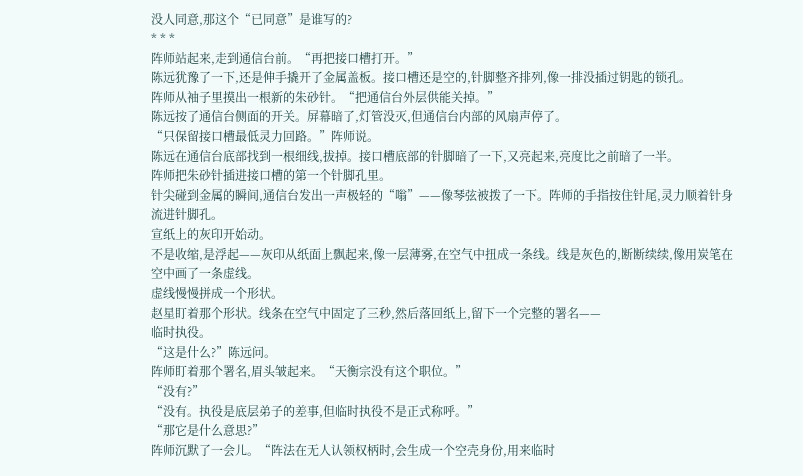没人同意,那这个“已同意”是谁写的?
* * *
阵师站起来,走到通信台前。“再把接口槽打开。”
陈远犹豫了一下,还是伸手撬开了金属盖板。接口槽还是空的,针脚整齐排列,像一排没插过钥匙的锁孔。
阵师从袖子里摸出一根新的朱砂针。“把通信台外层供能关掉。”
陈远按了通信台侧面的开关。屏幕暗了,灯管没灭,但通信台内部的风扇声停了。
“只保留接口槽最低灵力回路。”阵师说。
陈远在通信台底部找到一根细线,拔掉。接口槽底部的针脚暗了一下,又亮起来,亮度比之前暗了一半。
阵师把朱砂针插进接口槽的第一个针脚孔里。
针尖碰到金属的瞬间,通信台发出一声极轻的“嗡”——像琴弦被拨了一下。阵师的手指按住针尾,灵力顺着针身流进针脚孔。
宣纸上的灰印开始动。
不是收缩,是浮起——灰印从纸面上飘起来,像一层薄雾,在空气中扭成一条线。线是灰色的,断断续续,像用炭笔在空中画了一条虚线。
虚线慢慢拼成一个形状。
赵星盯着那个形状。线条在空气中固定了三秒,然后落回纸上,留下一个完整的署名——
临时执役。
“这是什么?”陈远问。
阵师盯着那个署名,眉头皱起来。“天衡宗没有这个职位。”
“没有?”
“没有。执役是底层弟子的差事,但临时执役不是正式称呼。”
“那它是什么意思?”
阵师沉默了一会儿。“阵法在无人认领权柄时,会生成一个空壳身份,用来临时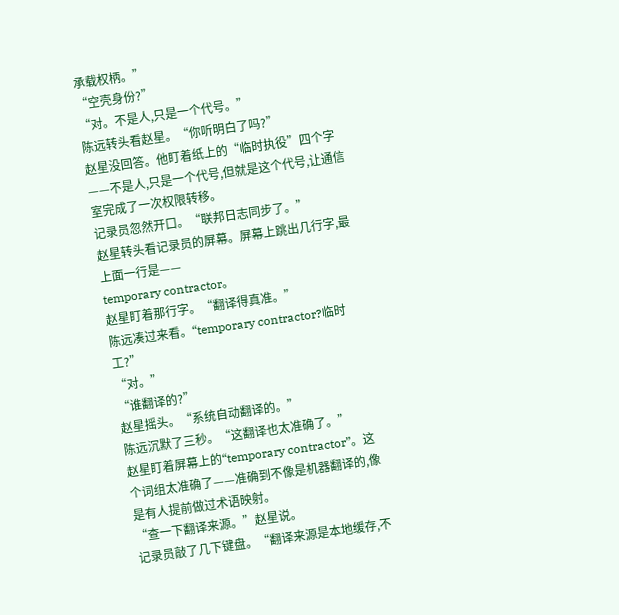承载权柄。”
“空壳身份?”
“对。不是人,只是一个代号。”
陈远转头看赵星。“你听明白了吗?”
赵星没回答。他盯着纸上的“临时执役”四个字——不是人,只是一个代号,但就是这个代号,让通信室完成了一次权限转移。
记录员忽然开口。“联邦日志同步了。”
赵星转头看记录员的屏幕。屏幕上跳出几行字,最上面一行是——
temporary contractor。
赵星盯着那行字。“翻译得真准。”
陈远凑过来看。“temporary contractor?临时工?”
“对。”
“谁翻译的?”
赵星摇头。“系统自动翻译的。”
陈远沉默了三秒。“这翻译也太准确了。”
赵星盯着屏幕上的“temporary contractor”。这个词组太准确了——准确到不像是机器翻译的,像是有人提前做过术语映射。
“查一下翻译来源。”赵星说。
记录员敲了几下键盘。“翻译来源是本地缓存,不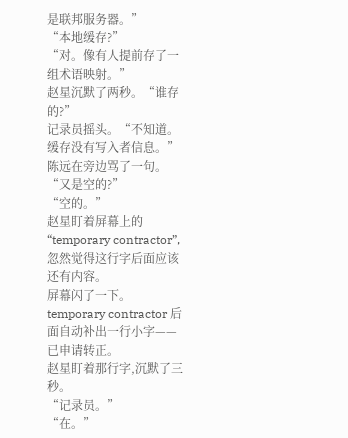是联邦服务器。”
“本地缓存?”
“对。像有人提前存了一组术语映射。”
赵星沉默了两秒。“谁存的?”
记录员摇头。“不知道。缓存没有写入者信息。”
陈远在旁边骂了一句。“又是空的?”
“空的。”
赵星盯着屏幕上的“temporary contractor”,忽然觉得这行字后面应该还有内容。
屏幕闪了一下。
temporary contractor 后面自动补出一行小字——
已申请转正。
赵星盯着那行字,沉默了三秒。
“记录员。”
“在。”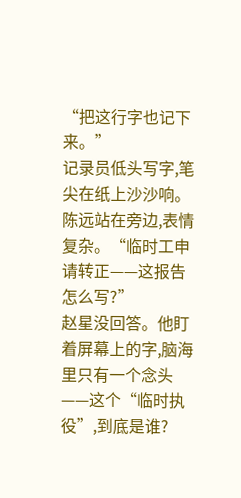“把这行字也记下来。”
记录员低头写字,笔尖在纸上沙沙响。
陈远站在旁边,表情复杂。“临时工申请转正——这报告怎么写?”
赵星没回答。他盯着屏幕上的字,脑海里只有一个念头——这个“临时执役”,到底是谁?